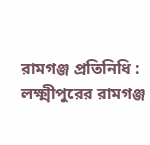রামগঞ্জ প্রতিনিধি : লক্ষ্মীপুরের রামগঞ্জ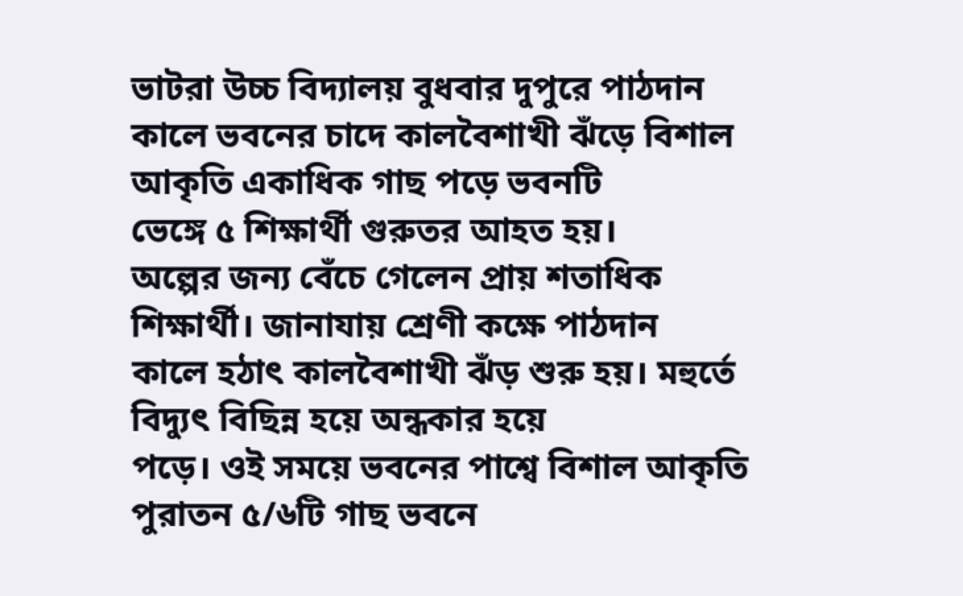ভাটরা উচ্চ বিদ্যালয় বুধবার দুপুরে পাঠদান
কালে ভবনের চাদে কালবৈশাখী ঝঁড়ে বিশাল আকৃতি একাধিক গাছ পড়ে ভবনটি
ভেঙ্গে ৫ শিক্ষার্থী গুরুতর আহত হয়।
অল্পের জন্য বেঁচে গেলেন প্রায় শতাধিক শিক্ষার্থী। জানাযায় শ্রেণী কক্ষে পাঠদান
কালে হঠাৎ কালবৈশাখী ঝঁড় শুরু হয়। মহুর্তে বিদ্যুৎ বিছিন্ন হয়ে অন্ধকার হয়ে
পড়ে। ওই সময়ে ভবনের পাশ্বে বিশাল আকৃতি পুরাতন ৫/৬টি গাছ ভবনে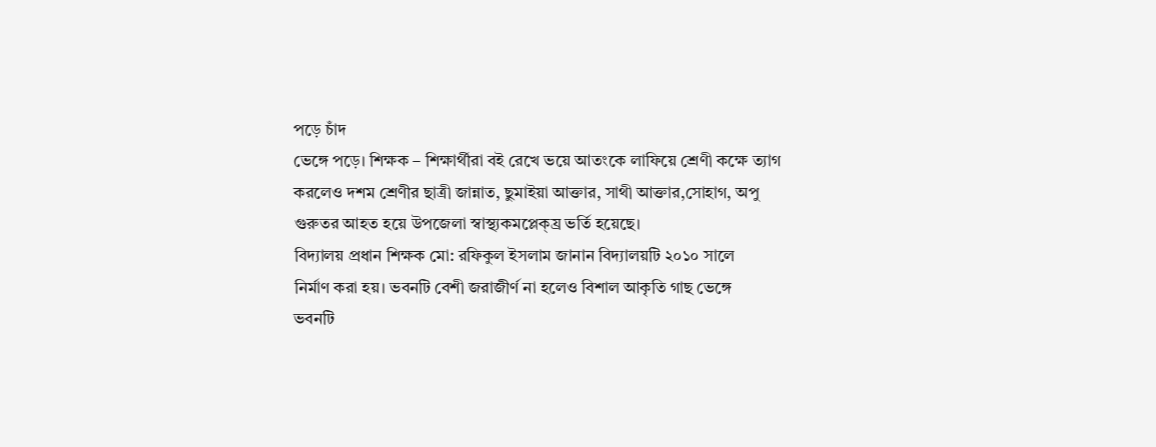পড়ে চাঁদ
ভেঙ্গে পড়ে। শিক্ষক – শিক্ষার্থীরা বই রেখে ভয়ে আতংকে লাফিয়ে শ্রেণী কক্ষে ত্যাগ
করলেও দশম শ্রেণীর ছাত্রী জান্নাত, ছুমাইয়া আক্তার, সাথী আক্তার,সোহাগ, অপু
গুরুতর আহত হয়ে উপজেলা স্বাস্থ্যকমপ্লেক্য্র ভর্তি হয়েছে।
বিদ্যালয় প্রধান শিক্ষক মো: রফিকুল ইসলাম জানান বিদ্যালয়টি ২০১০ সালে
নির্মাণ করা হয়। ভবনটি বেশী জরাজীর্ণ না হলেও বিশাল আকৃতি গাছ ভেঙ্গে
ভবনটি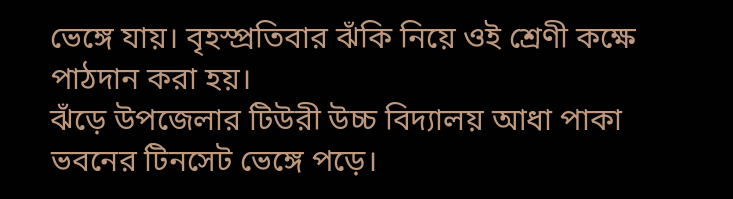ভেঙ্গে যায়। বৃহস্প্রতিবার ঝঁকি নিয়ে ওই শ্রেণী কক্ষে পাঠদান করা হয়।
ঝঁড়ে উপজেলার টিউরী উচ্চ বিদ্যালয় আধা পাকা ভবনের টিনসেট ভেঙ্গে পড়ে।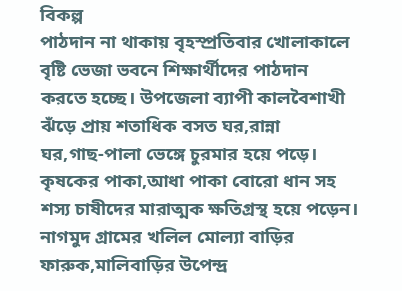বিকল্প
পাঠদান না থাকায় বৃহস্প্রতিবার খোলাকালে বৃষ্টি ভেজা ভবনে শিক্ষার্থীদের পাঠদান
করতে হচ্ছে। উপজেলা ব্যাপী কালবৈশাখী ঝঁড়ে প্রায় শতাধিক বসত ঘর,রান্না
ঘর,গাছ-পালা ভেঙ্গে চুরমার হয়ে পড়ে। কৃষকের পাকা,আধা পাকা বোরো ধান সহ
শস্য চাষীদের মারাত্মক ক্ষতিগ্রস্থ হয়ে পড়েন। নাগমুদ গ্রামের খলিল মোল্যা বাড়ির
ফারুক,মালিবাড়ির উপেন্দ্র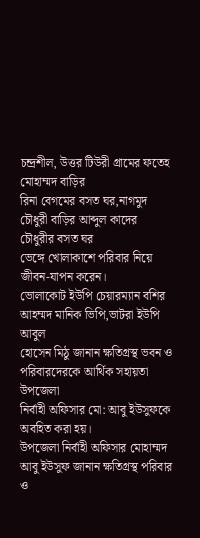চন্দ্রশীল, উত্তর টিউরী গ্রামের ফতেহ মোহাম্মদ বাড়ির
রিনা বেগমের বসত ঘর,নাগমুদ চৌধুরী বাড়ির আব্দুল কাদের চৌধুরীর বসত ঘর
ভেঙ্গে খোলাকাশে পরিবার নিয়ে জীবন-যাপন করেন।
ভোলাকোট ইউপি চেয়ারম্যান বশির আহম্মদ মানিক ভিপি,ভাটরা ইউপি আবুল
হোসেন মিঠু জানান ক্ষতিগ্রস্থ ভবন ও পরিবারদেরকে আর্থিক সহায়তা উপজেলা
নির্বাহী অফিসার মো: আবু ইউসুফকে অবহিত করা হয়।
উপজেলা নির্বাহী অফিসার মোহাম্মদ আবু ইউসুফ জানান ক্ষতিগ্রস্থ পরিবার ও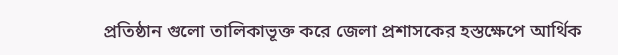প্রতিষ্ঠান গুলো তালিকাভূক্ত করে জেলা প্রশাসকের হস্তক্ষেপে আর্থিক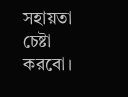সহায়তা
চেষ্টা করবো।